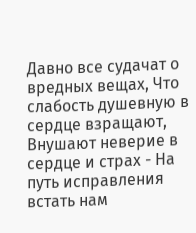Давно все судачат о вредных вещах, Что слабость душевную в сердце взращают, Внушают неверие в сердце и страх - На путь исправления встать нам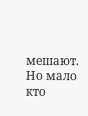мешают. Но мало кто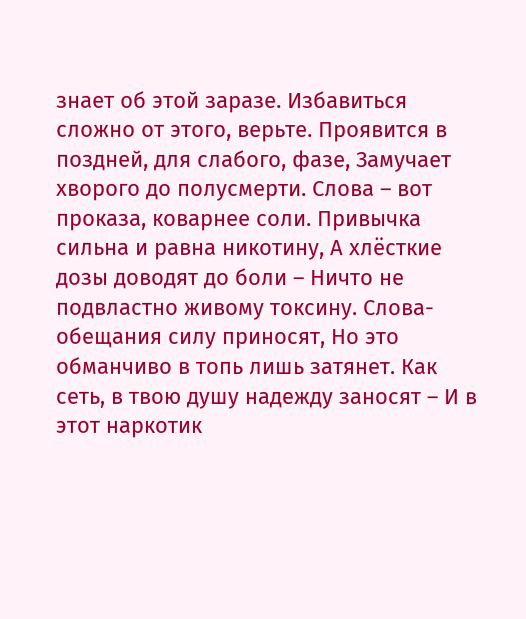знает об этой заразе. Избавиться сложно от этого, верьте. Проявится в поздней, для слабого, фазе, Замучает хворого до полусмерти. Слова – вот проказа, коварнее соли. Привычка сильна и равна никотину, А хлёсткие дозы доводят до боли – Ничто не подвластно живому токсину. Слова-обещания силу приносят, Но это обманчиво в топь лишь затянет. Как сеть, в твою душу надежду заносят – И в этот наркотик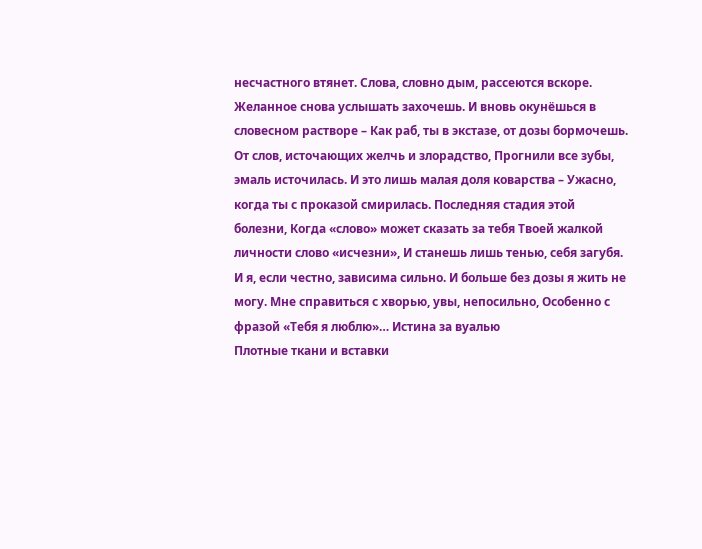несчастного втянет. Слова, словно дым, рассеются вскоре. Желанное снова услышать захочешь. И вновь окунёшься в словесном растворе – Как раб, ты в экстазе, от дозы бормочешь. От слов, источающих желчь и злорадство, Прогнили все зубы, эмаль источилась. И это лишь малая доля коварства – Ужасно, когда ты с проказой смирилась. Последняя стадия этой болезни, Когда «слово» может сказать за тебя Твоей жалкой личности слово «исчезни», И станешь лишь тенью, себя загубя. И я, если честно, зависима сильно. И больше без дозы я жить не могу. Мне справиться с хворью, увы, непосильно, Особенно с фразой «Тебя я люблю»… Истина за вуалью
Плотные ткани и вставки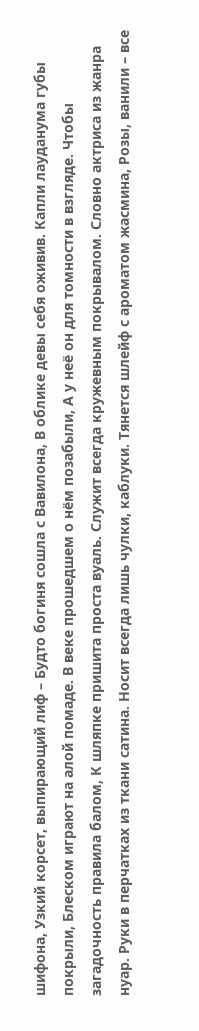шифона, Узкий корсет, выпирающий лиф – Будто богиня сошла с Вавилона, В облике девы себя оживив. Капли лауданума губы покрыли, Блеском играют на алой помаде. В веке прошедшем о нём позабыли, А у неё он для томности в взгляде. Чтобы загадочность правила балом, К шляпке пришита проста вуаль. Служит всегда кружевным покрывалом. Словно актриса из жанра нуар. Руки в перчатках из ткани сатина. Носит всегда лишь чулки, каблуки. Тянется шлейф с ароматом жасмина, Розы, ванили – все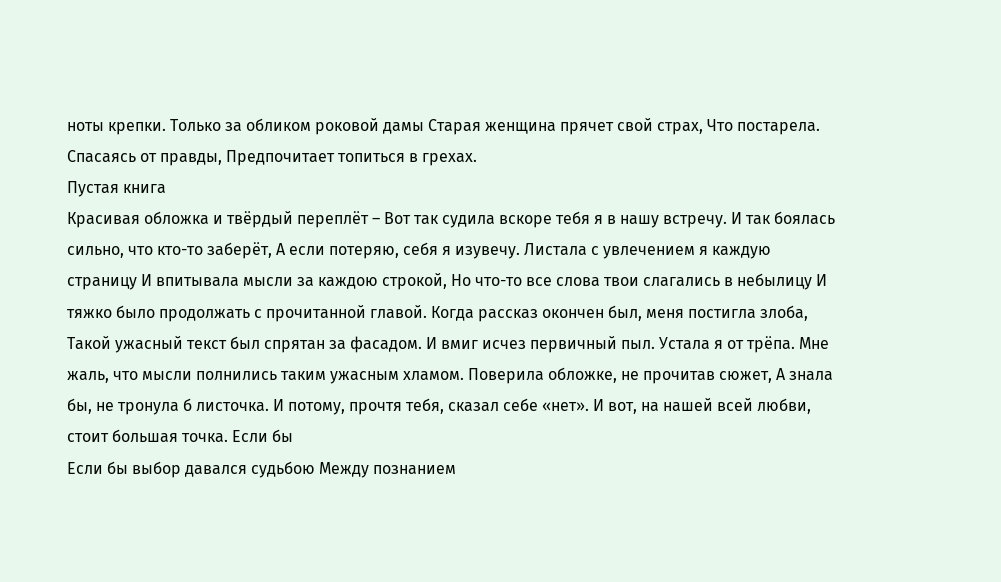ноты крепки. Только за обликом роковой дамы Старая женщина прячет свой страх, Что постарела. Спасаясь от правды, Предпочитает топиться в грехах.
Пустая книга
Красивая обложка и твёрдый переплёт – Вот так судила вскоре тебя я в нашу встречу. И так боялась сильно, что кто-то заберёт, А если потеряю, себя я изувечу. Листала с увлечением я каждую страницу И впитывала мысли за каждою строкой, Но что-то все слова твои слагались в небылицу И тяжко было продолжать с прочитанной главой. Когда рассказ окончен был, меня постигла злоба, Такой ужасный текст был спрятан за фасадом. И вмиг исчез первичный пыл. Устала я от трёпа. Мне жаль, что мысли полнились таким ужасным хламом. Поверила обложке, не прочитав сюжет, А знала бы, не тронула б листочка. И потому, прочтя тебя, сказал себе «нет». И вот, на нашей всей любви, стоит большая точка. Если бы
Если бы выбор давался судьбою Между познанием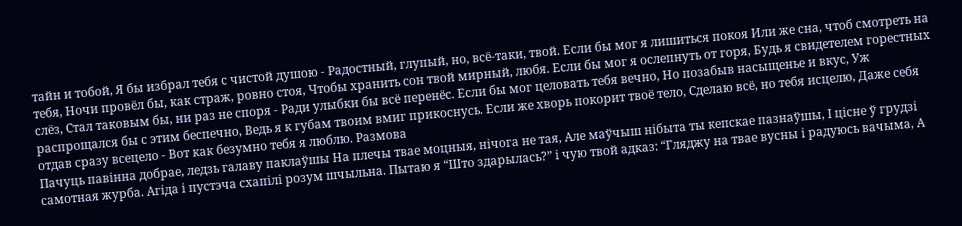тайн и тобой, Я бы избрал тебя с чистой душою - Радостный, глупый, но, всё-таки, твой. Если бы мог я лишиться покоя Или же сна, чтоб смотреть на тебя, Ночи провёл бы, как страж, ровно стоя, Чтобы хранить сон твой мирный, любя. Если бы мог я ослепнуть от горя, Будь я свидетелем горестных слёз, Стал таковым бы, ни раз не споря - Ради улыбки бы всё перенёс. Если бы мог целовать тебя вечно, Но позабыв насыщенье и вкус, Уж распрощался бы с этим беспечно, Ведь я к губам твоим вмиг прикоснусь. Если же хворь покорит твоё тело, Сделаю всё, но тебя исцелю, Даже себя отдав сразу всецело - Вот как безумно тебя я люблю. Размова
Пачуць павінна добрае, ледзь галаву паклаўшы На плечы твае моцныя, нічога не тая, Але маўчыш нібыта ты кепскае пазнаўшы, І цісне ў грудзі самотная журба. Агіда і пустэча схапілі розум шчыльна. Пытаю я “Што здарылась?” і чую твой адказ: “Гляджу на твае вусны і радуюсь вачыма, А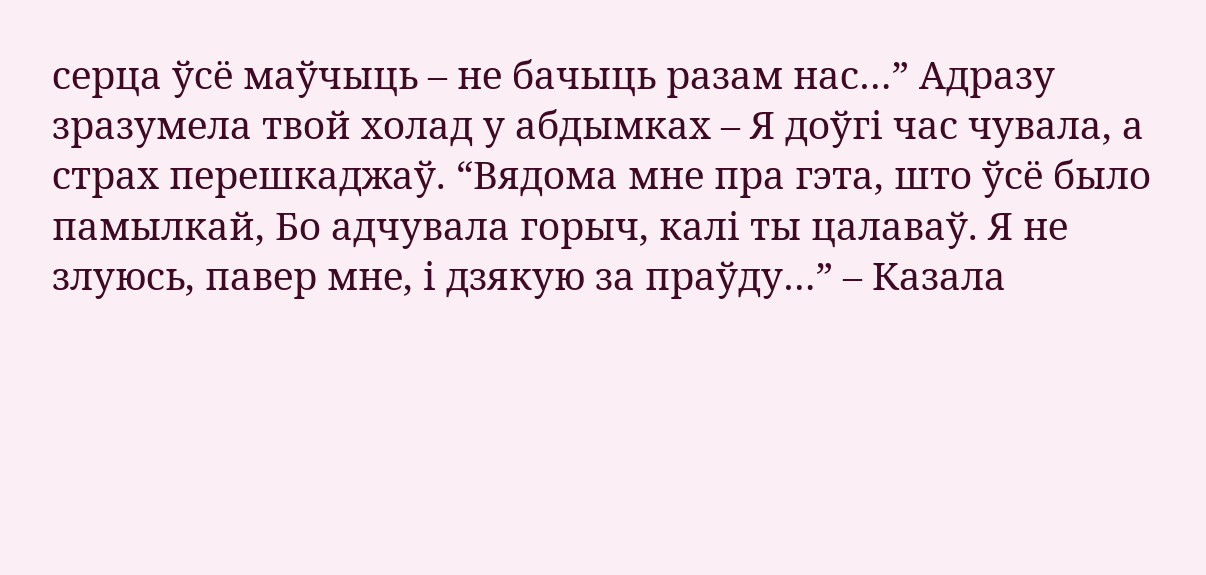серца ўсё маўчыць – не бачыць разам нас…” Адразу зразумела твой холад у абдымках – Я доўгі час чувала, а страх перешкаджаў. “Вядома мне пра гэта, што ўсё было памылкай, Бо адчувала горыч, калі ты цалаваў. Я не злуюсь, павер мне, і дзякую за праўду…” – Казала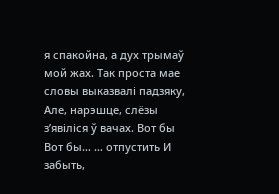я спакойна, а дух трымаў мой жах. Так проста мае словы выказвалі падзяку, Але, нарэшце, слёзы з’явіліся ў вачах. Вот бы
Вот бы… … отпустить И забыть,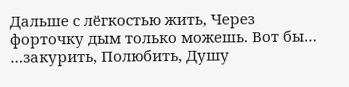Дальше с лёгкостью жить, Через форточку дым только можешь. Вот бы… …закурить, Полюбить, Душу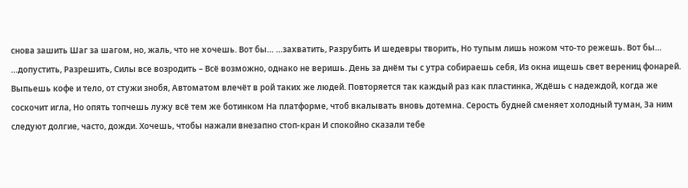снова зашить Шаг за шагом, но, жаль, что не хочешь. Вот бы… …захватить, Разрубить И шедевры творить, Но тупым лишь ножом что-то режешь. Вот бы… …допустить, Разрешить, Силы все возродить – Всё возможно, однако не веришь. День за днём ты с утра собираешь себя, Из окна ищешь свет верениц фонарей. Выпьешь кофе и тело, от стужи знобя, Автоматом влечёт в рой таких же людей. Повторяется так каждый раз как пластинка, Ждёшь с надеждой, когда же соскочит игла, Но опять топчешь лужу всё тем же ботинком На платформе, чтоб вкалывать вновь дотемна. Серость будней сменяет холодный туман, За ним следуют долгие, часто, дожди. Хочешь, чтобы нажали внезапно стоп-кран И спокойно сказали тебе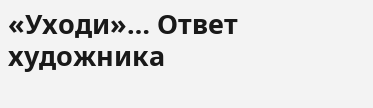«Уходи»… Ответ художника